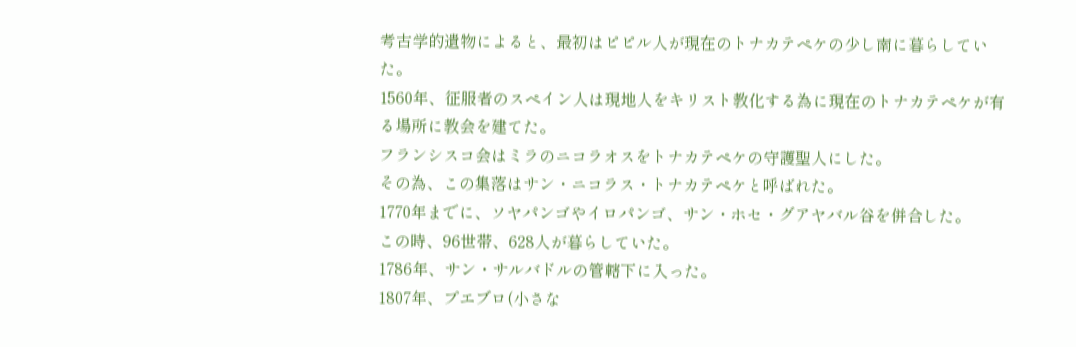考古学的遺物によると、最初はピピル人が現在のトナカテペケの少し南に暮らしていた。
1560年、征服者のスペイン人は現地人をキリスト教化する為に現在のトナカテペケが有る場所に教会を建てた。
フランシスコ会はミラのニコラオスをトナカテペケの守護聖人にした。
その為、この集落はサン・ニコラス・トナカテペケと呼ばれた。
1770年までに、ソヤパンゴやイロパンゴ、サン・ホセ・グアヤバル谷を併合した。
この時、96世帯、628人が暮らしていた。
1786年、サン・サルバドルの管轄下に入った。
1807年、プエブロ(小さな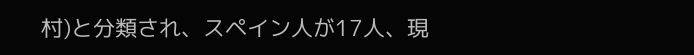村)と分類され、スペイン人が17人、現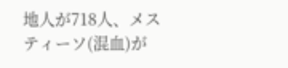地人が718人、メスティーソ(混血)が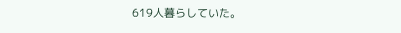619人暮らしていた。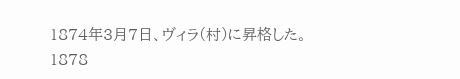1874年3月7日、ヴィラ(村)に昇格した。
1878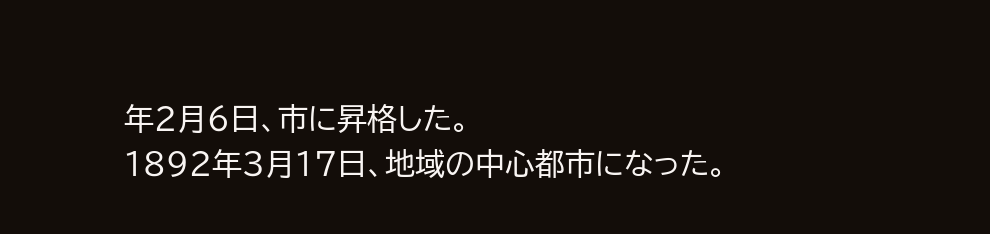年2月6日、市に昇格した。
1892年3月17日、地域の中心都市になった。